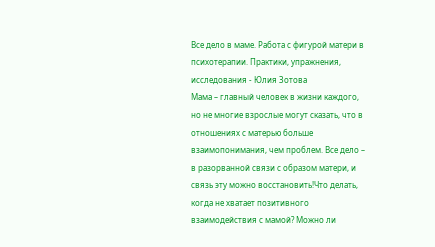Все дело в маме. Работа с фигурой матери в психотерапии. Практики, упражнения, исследования - Юлия Зотова
Мама – главный человек в жизни каждого, но не многие взрослые могут сказать, что в отношениях с матерью больше взаимопонимания, чем проблем. Все дело – в разорванной связи с образом матери, и связь эту можно восстановить!Что делать, когда не хватает позитивного взаимодействия с мамой? Можно ли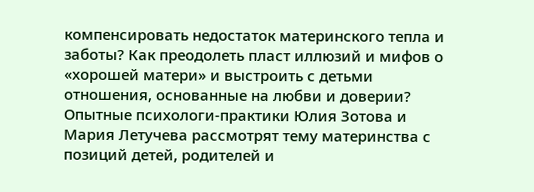компенсировать недостаток материнского тепла и заботы? Как преодолеть пласт иллюзий и мифов о «хорошей матери» и выстроить с детьми отношения, основанные на любви и доверии? Опытные психологи-практики Юлия Зотова и Мария Летучева рассмотрят тему материнства с позиций детей, родителей и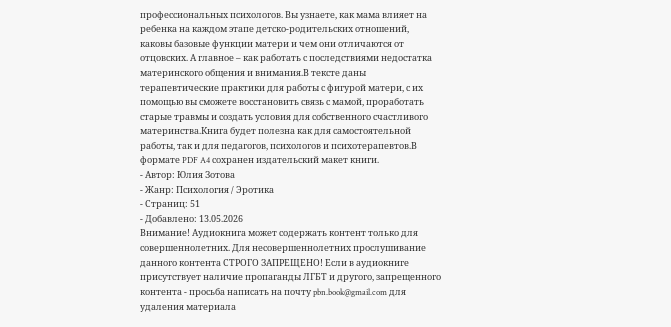профессиональных психологов. Вы узнаете, как мама влияет на ребенка на каждом этапе детско-родительских отношений, каковы базовые функции матери и чем они отличаются от отцовских. А главное – как работать с последствиями недостатка материнского общения и внимания.В тексте даны терапевтические практики для работы с фигурой матери, с их помощью вы сможете восстановить связь с мамой, проработать старые травмы и создать условия для собственного счастливого материнства.Книга будет полезна как для самостоятельной работы, так и для педагогов, психологов и психотерапевтов.В формате PDF A4 сохранен издательский макет книги.
- Автор: Юлия Зотова
- Жанр: Психология / Эротика
- Страниц: 51
- Добавлено: 13.05.2026
Внимание! Аудиокнига может содержать контент только для совершеннолетних. Для несовершеннолетних прослушивание данного контента СТРОГО ЗАПРЕЩЕНО! Если в аудиокниге присутствует наличие пропаганды ЛГБТ и другого, запрещенного контента - просьба написать на почту pbn.book@gmail.com для удаления материала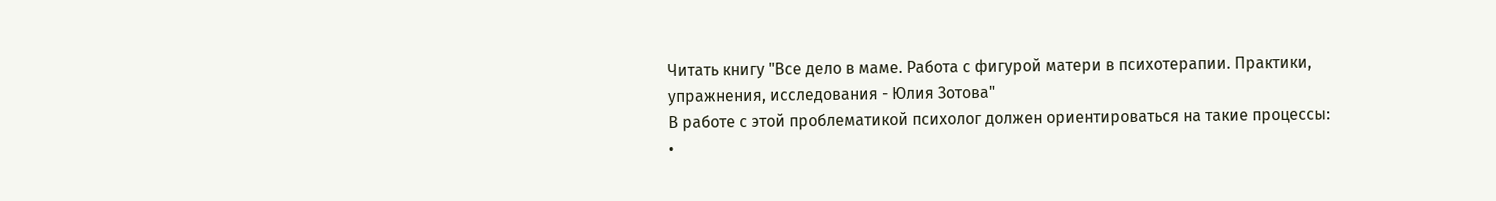Читать книгу "Все дело в маме. Работа с фигурой матери в психотерапии. Практики, упражнения, исследования - Юлия Зотова"
В работе с этой проблематикой психолог должен ориентироваться на такие процессы:
•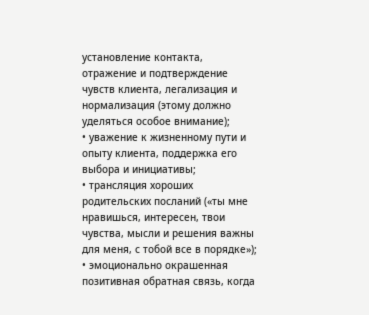установление контакта, отражение и подтверждение чувств клиента, легализация и нормализация (этому должно уделяться особое внимание);
• уважение к жизненному пути и опыту клиента, поддержка его выбора и инициативы;
• трансляция хороших родительских посланий («ты мне нравишься, интересен, твои чувства, мысли и решения важны для меня, с тобой все в порядке»);
• эмоционально окрашенная позитивная обратная связь, когда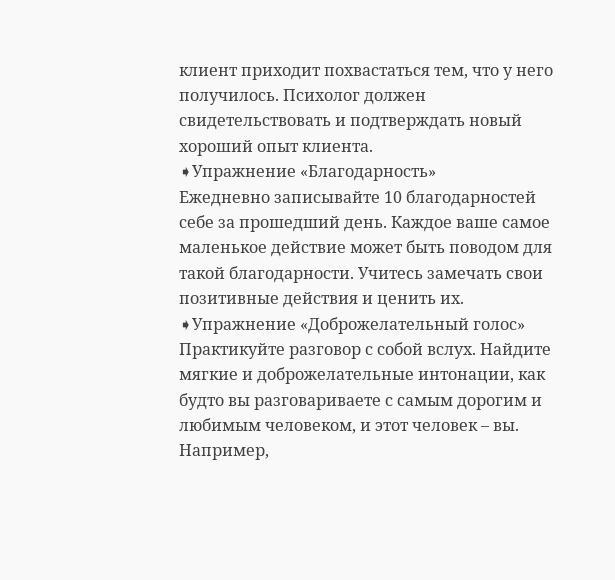клиент приходит похвастаться тем, что у него получилось. Психолог должен свидетельствовать и подтверждать новый хороший опыт клиента.
➧Упражнение «Благодарность»
Ежедневно записывайте 10 благодарностей себе за прошедший день. Каждое ваше самое маленькое действие может быть поводом для такой благодарности. Учитесь замечать свои позитивные действия и ценить их.
➧Упражнение «Доброжелательный голос»
Практикуйте разговор с собой вслух. Найдите мягкие и доброжелательные интонации, как будто вы разговариваете с самым дорогим и любимым человеком, и этот человек – вы.
Например,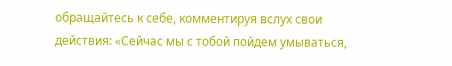обращайтесь к себе, комментируя вслух свои действия: «Сейчас мы с тобой пойдем умываться,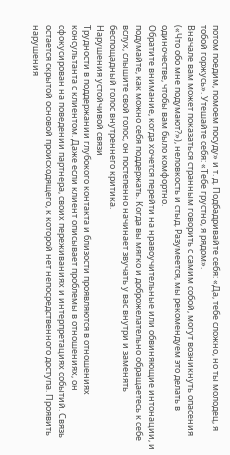потом поедим, помоем посуду» и т. д. Подбадривайте себя: «Да, тебе сложно, но ты молодец, я тобой горжусь». Утешайте себя: «Тебе грустно, я рядом».
Вначале вам может показаться странным говорить с самим собой, могут возникнуть опасения («Что обо мне подумают?»), неловкость и стыд. Разумеется, мы рекомендуем это делать в одиночестве, чтобы вам было комфортно.
Обратите внимание, когда хочется перейти на нравоучительные или обвиняющие интонации, и подумайте, как можно себя поддержать. Когда вы мягко и доброжелательно обращаетесь к себе вслух, слышите свой голос, он постепенно начинает звучать у вас внутри и заменять беспощадный голос внутреннего критика.
Нарушения устойчивой связи
Трудности в поддержании глубокого контакта и близости проявляются в отношениях консультанта с клиентом. Даже если клиент описывает проблемы в отношениях, он сфокусирован на поведении партнера, своих переживаниях и интерпретациях событий. Связь остается скрытой основой происходящего, к которой нет непосредственного доступа. Проявить нарушения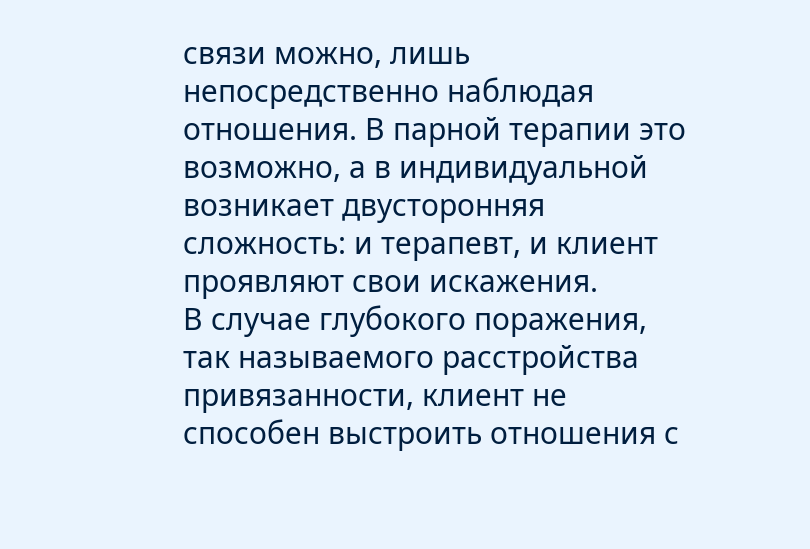связи можно, лишь непосредственно наблюдая отношения. В парной терапии это возможно, а в индивидуальной возникает двусторонняя сложность: и терапевт, и клиент проявляют свои искажения.
В случае глубокого поражения, так называемого расстройства привязанности, клиент не способен выстроить отношения с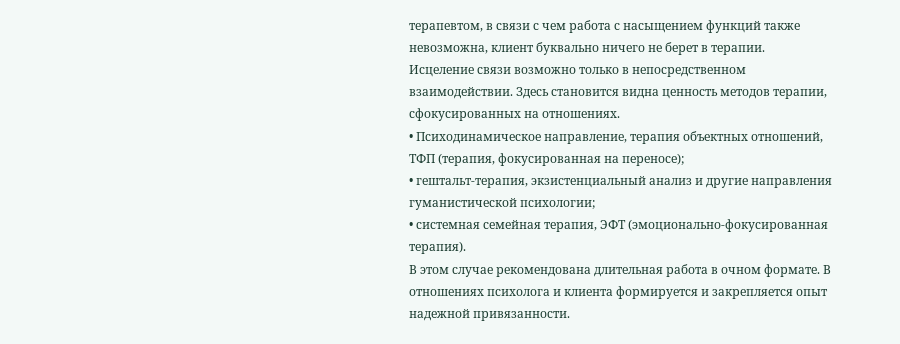терапевтом, в связи с чем работа с насыщением функций также невозможна, клиент буквально ничего не берет в терапии.
Исцеление связи возможно только в непосредственном взаимодействии. Здесь становится видна ценность методов терапии, сфокусированных на отношениях.
• Психодинамическое направление, терапия объектных отношений, ТФП (терапия, фокусированная на переносе);
• гештальт-терапия, экзистенциальный анализ и другие направления гуманистической психологии;
• системная семейная терапия, ЭФТ (эмоционально-фокусированная терапия).
В этом случае рекомендована длительная работа в очном формате. В отношениях психолога и клиента формируется и закрепляется опыт надежной привязанности.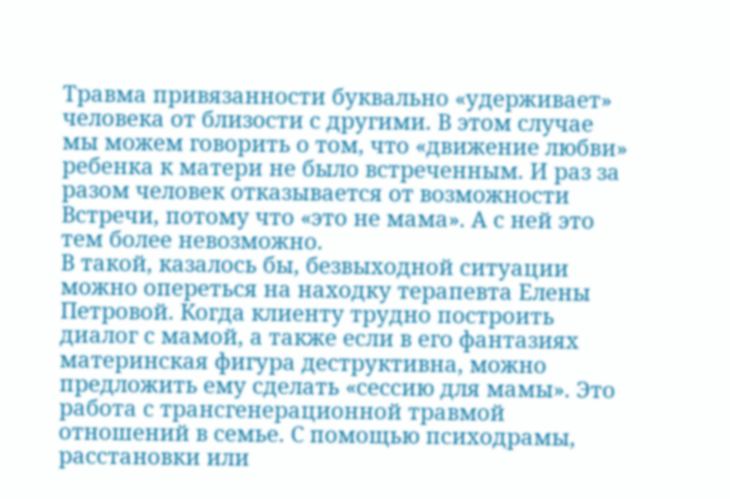Травма привязанности буквально «удерживает» человека от близости с другими. В этом случае мы можем говорить о том, что «движение любви» ребенка к матери не было встреченным. И раз за разом человек отказывается от возможности Встречи, потому что «это не мама». А с ней это тем более невозможно.
В такой, казалось бы, безвыходной ситуации можно опереться на находку терапевта Елены Петровой. Когда клиенту трудно построить диалог с мамой, а также если в его фантазиях материнская фигура деструктивна, можно предложить ему сделать «сессию для мамы». Это работа с трансгенерационной травмой отношений в семье. С помощью психодрамы, расстановки или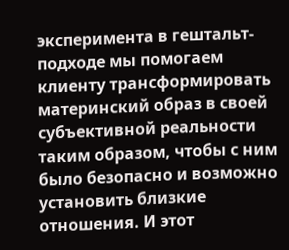эксперимента в гештальт-подходе мы помогаем клиенту трансформировать материнский образ в своей субъективной реальности таким образом, чтобы с ним было безопасно и возможно установить близкие отношения. И этот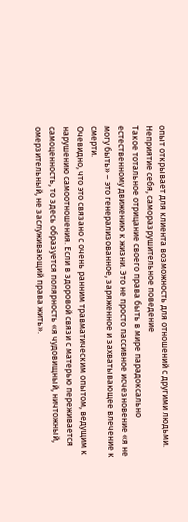опыт открывает для клиента возможность для отношений с другими людьми.
Неприятие себя, саморазрушительное поведение
Такое тотальное отрицание своего права быть в мире парадоксально естественному движению к жизни. Это не просто пассивное исчезновение «я не могу быть» – это генерализованное, заряженное и захватывающее влечение к смерти.
Очевидно, что это связано с очень ранним травматическим опытом, ведущим к нарушению самоотношения. Если в здоровой связи с матерью переживается самоценность, то здесь образуется полярность «я чудовищный, ничтожный, омерзительный, не заслуживающий права жить».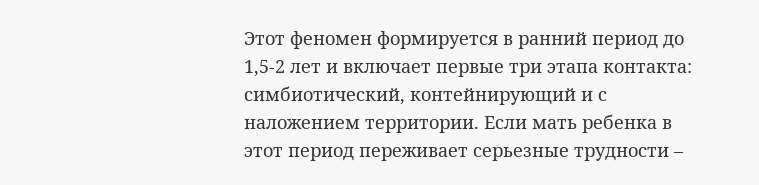Этот феномен формируется в ранний период до 1,5-2 лет и включает первые три этапа контакта: симбиотический, контейнирующий и с наложением территории. Если мать ребенка в этот период переживает серьезные трудности –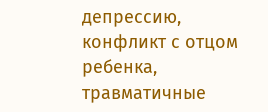депрессию, конфликт с отцом ребенка, травматичные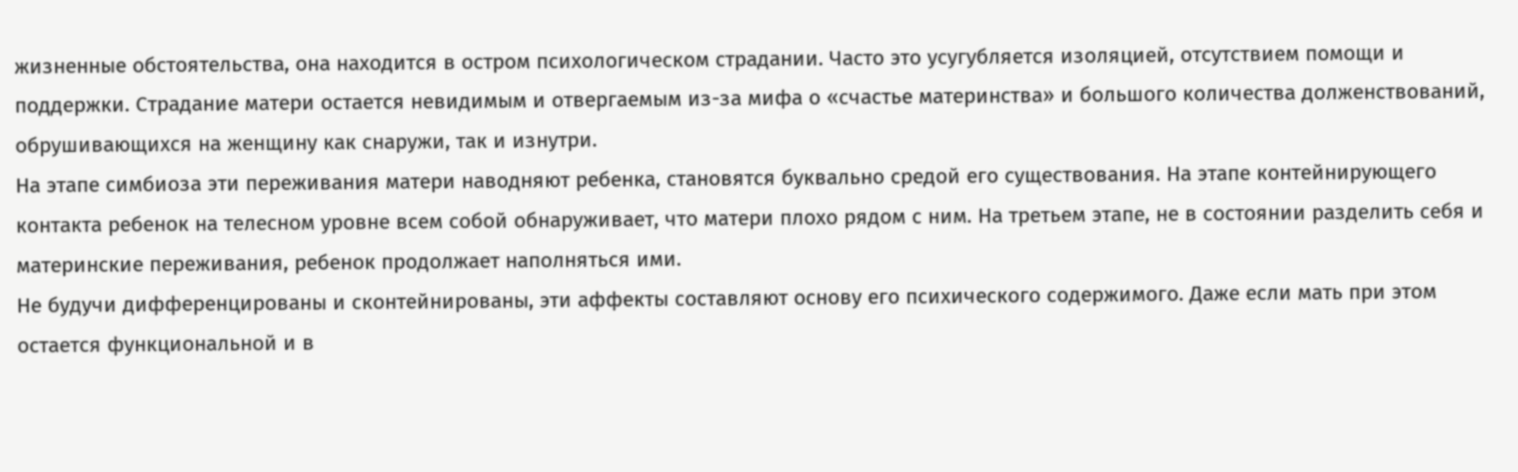жизненные обстоятельства, она находится в остром психологическом страдании. Часто это усугубляется изоляцией, отсутствием помощи и поддержки. Страдание матери остается невидимым и отвергаемым из-за мифа о «счастье материнства» и большого количества долженствований, обрушивающихся на женщину как снаружи, так и изнутри.
На этапе симбиоза эти переживания матери наводняют ребенка, становятся буквально средой его существования. На этапе контейнирующего контакта ребенок на телесном уровне всем собой обнаруживает, что матери плохо рядом с ним. На третьем этапе, не в состоянии разделить себя и материнские переживания, ребенок продолжает наполняться ими.
Не будучи дифференцированы и сконтейнированы, эти аффекты составляют основу его психического содержимого. Даже если мать при этом остается функциональной и в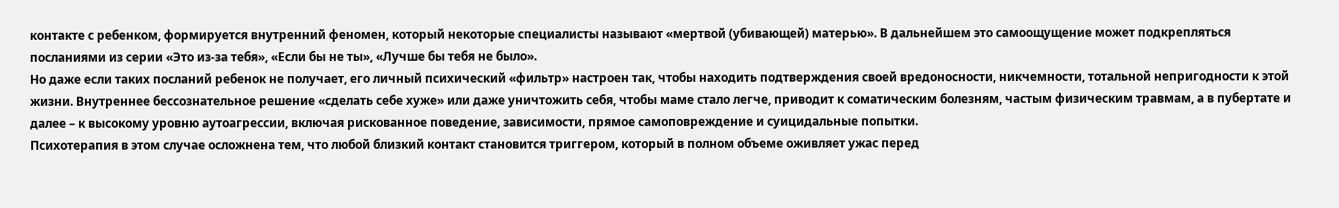контакте с ребенком, формируется внутренний феномен, который некоторые специалисты называют «мертвой (убивающей) матерью». В дальнейшем это самоощущение может подкрепляться посланиями из серии «Это из-за тебя», «Если бы не ты», «Лучше бы тебя не было».
Но даже если таких посланий ребенок не получает, его личный психический «фильтр» настроен так, чтобы находить подтверждения своей вредоносности, никчемности, тотальной непригодности к этой жизни. Внутреннее бессознательное решение «сделать себе хуже» или даже уничтожить себя, чтобы маме стало легче, приводит к соматическим болезням, частым физическим травмам, а в пубертате и далее – к высокому уровню аутоагрессии, включая рискованное поведение, зависимости, прямое самоповреждение и суицидальные попытки.
Психотерапия в этом случае осложнена тем, что любой близкий контакт становится триггером, который в полном объеме оживляет ужас перед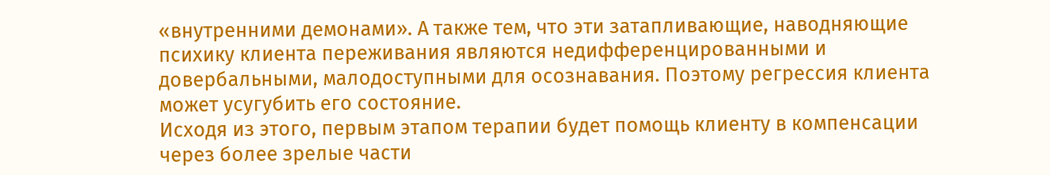«внутренними демонами». А также тем, что эти затапливающие, наводняющие психику клиента переживания являются недифференцированными и довербальными, малодоступными для осознавания. Поэтому регрессия клиента может усугубить его состояние.
Исходя из этого, первым этапом терапии будет помощь клиенту в компенсации через более зрелые части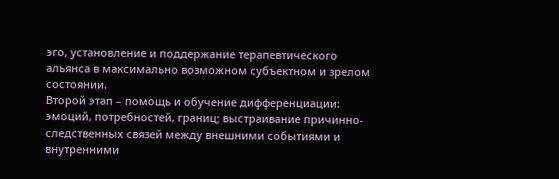эго, установление и поддержание терапевтического альянса в максимально возможном субъектном и зрелом состоянии.
Второй этап – помощь и обучение дифференциации: эмоций, потребностей, границ; выстраивание причинно-следственных связей между внешними событиями и внутренними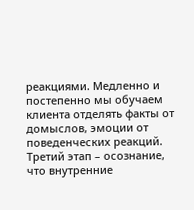реакциями. Медленно и постепенно мы обучаем клиента отделять факты от домыслов, эмоции от поведенческих реакций.
Третий этап – осознание, что внутренние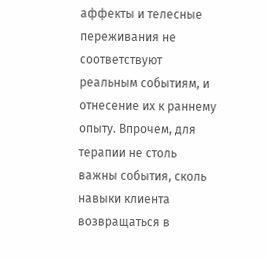аффекты и телесные переживания не соответствуют реальным событиям, и отнесение их к раннему опыту. Впрочем, для терапии не столь важны события, сколь навыки клиента возвращаться в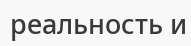реальность и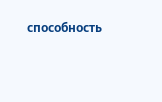способность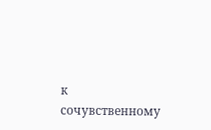к сочувственному